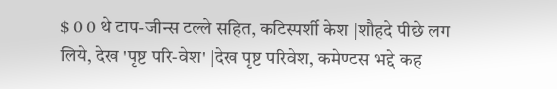$ 0 0 थे टाप-जीन्स टल्ले सहित, कटिस्पर्शी केश |शौहदे पीछे लग लिये, देख 'पृष्ट परि-वेश' |देख पृष्ट परिवेश, कमेण्टस भद्दे कह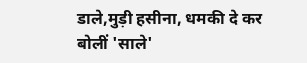डाले,मुड़ी हसीना, धमकी दे कर बोलीं 'साले'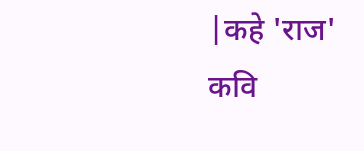|कहे 'राज' कवि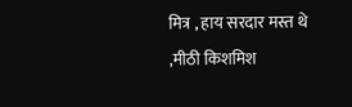मित्र , हाय सरदार मस्त थे ,मीठी किशमिश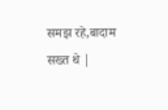समझ रहे,बादाम सख्त थे |